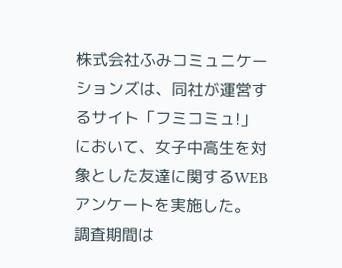株式会社ふみコミュニケーションズは、同社が運営するサイト「フミコミュ!」において、女子中高生を対象とした友達に関するWEBアンケートを実施した。
調査期間は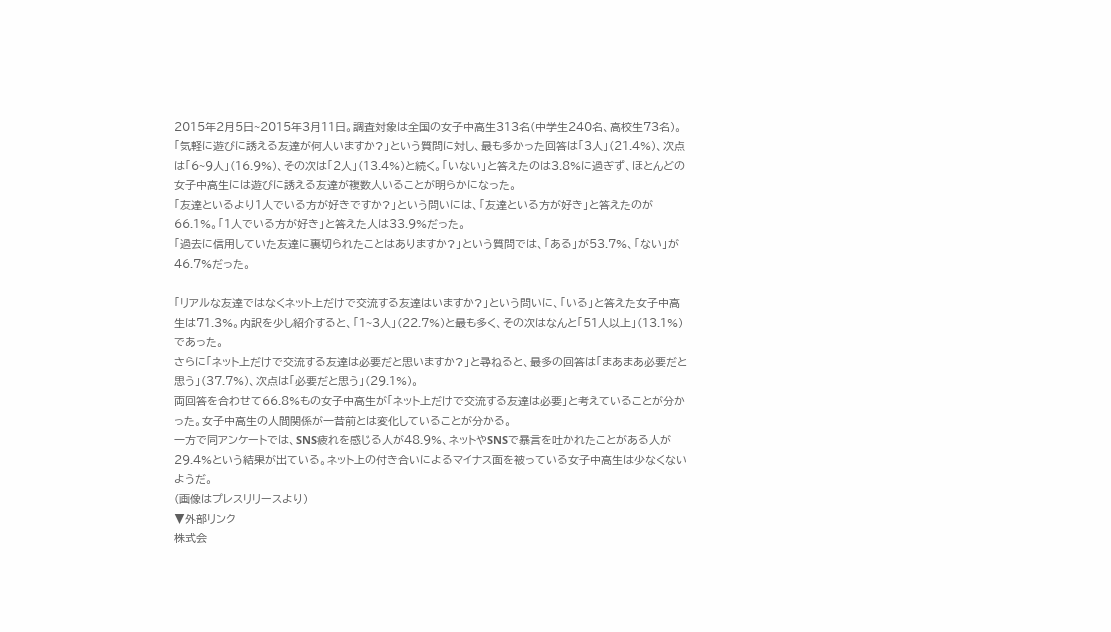2015年2月5日~2015年3月11日。調査対象は全国の女子中高生313名(中学生240名、高校生73名)。
「気軽に遊びに誘える友達が何人いますか?」という質問に対し、最も多かった回答は「3人」(21.4%)、次点は「6~9人」(16.9%)、その次は「2人」(13.4%)と続く。「いない」と答えたのは3.8%に過ぎず、ほとんどの女子中高生には遊びに誘える友達が複数人いることが明らかになった。
「友達といるより1人でいる方が好きですか?」という問いには、「友達といる方が好き」と答えたのが66.1%。「1人でいる方が好き」と答えた人は33.9%だった。
「過去に信用していた友達に裏切られたことはありますか?」という質問では、「ある」が53.7%、「ない」が46.7%だった。

「リアルな友達ではなくネット上だけで交流する友達はいますか?」という問いに、「いる」と答えた女子中高生は71.3%。内訳を少し紹介すると、「1~3人」(22.7%)と最も多く、その次はなんと「51人以上」(13.1%)であった。
さらに「ネット上だけで交流する友達は必要だと思いますか?」と尋ねると、最多の回答は「まあまあ必要だと思う」(37.7%)、次点は「必要だと思う」(29.1%)。
両回答を合わせて66.8%もの女子中高生が「ネット上だけで交流する友達は必要」と考えていることが分かった。女子中高生の人間関係が一昔前とは変化していることが分かる。
一方で同アンケートでは、SNS疲れを感じる人が48.9%、ネットやSNSで暴言を吐かれたことがある人が29.4%という結果が出ている。ネット上の付き合いによるマイナス面を被っている女子中高生は少なくないようだ。
(画像はプレスリリースより)
▼外部リンク
株式会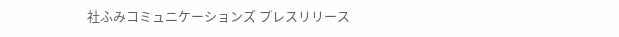社ふみコミュニケーションズ プレスリリース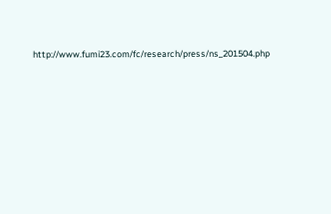http://www.fumi23.com/fc/research/press/ns_201504.php